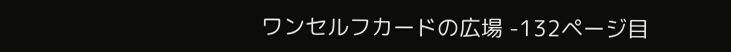ワンセルフカードの広場 -132ページ目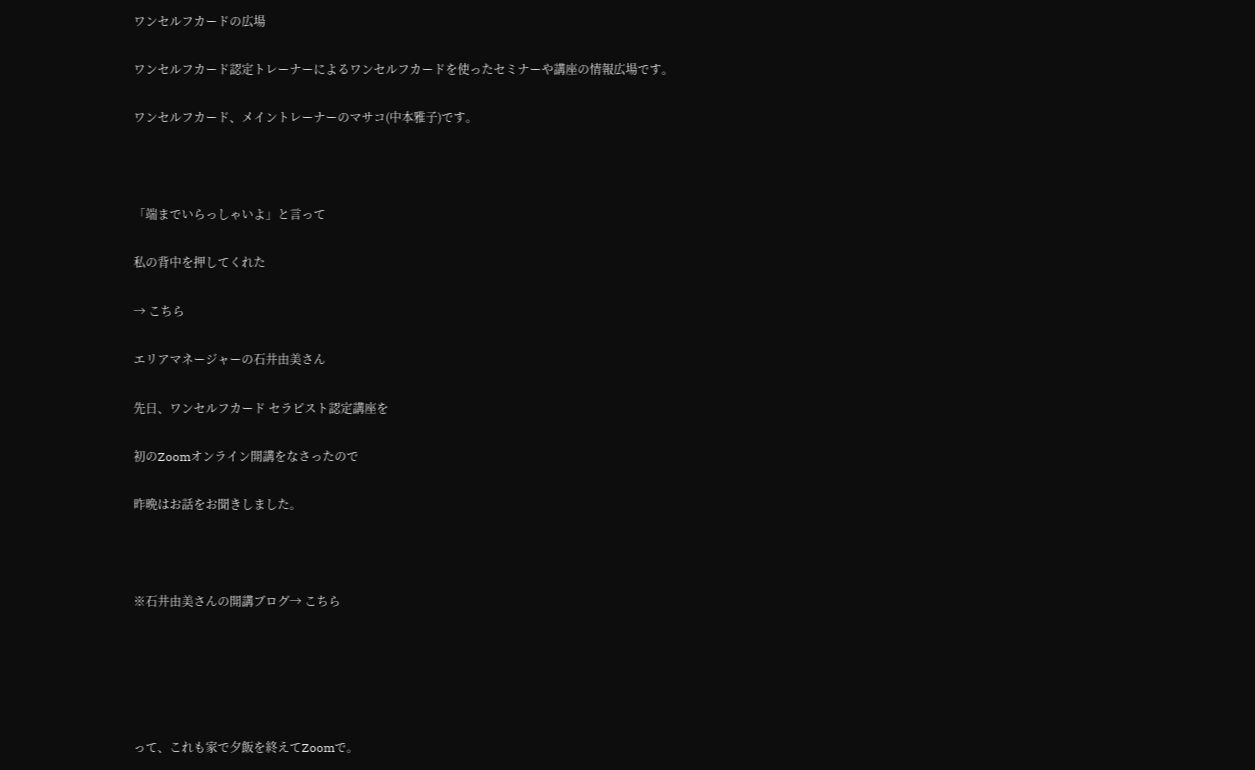ワンセルフカードの広場

ワンセルフカード認定トレーナーによるワンセルフカードを使ったセミナーや講座の情報広場です。

ワンセルフカード、メイントレーナーのマサコ(中本雅子)です。



「端までいらっしゃいよ」と言って

私の背中を押してくれた

→ こちら

エリアマネージャーの石井由美さん

先日、ワンセルフカード セラピスト認定講座を

初のZoomオンライン開講をなさったので

昨晩はお話をお聞きしました。



※石井由美さんの開講ブログ→ こちら





って、これも家で夕飯を終えてZoomで。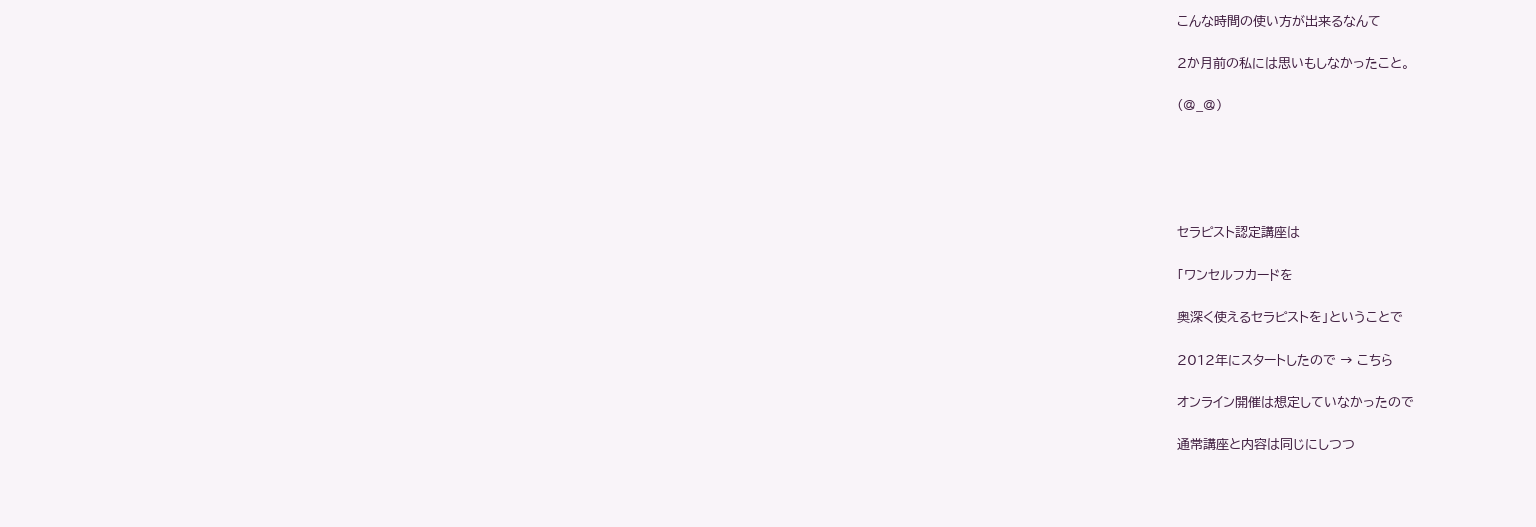こんな時間の使い方が出来るなんて

2か月前の私には思いもしなかったこと。

(@_@)





セラピスト認定講座は

「ワンセルフカードを

奥深く使えるセラピストを」ということで

2012年にスタートしたので → こちら

オンライン開催は想定していなかったので

通常講座と内容は同じにしつつ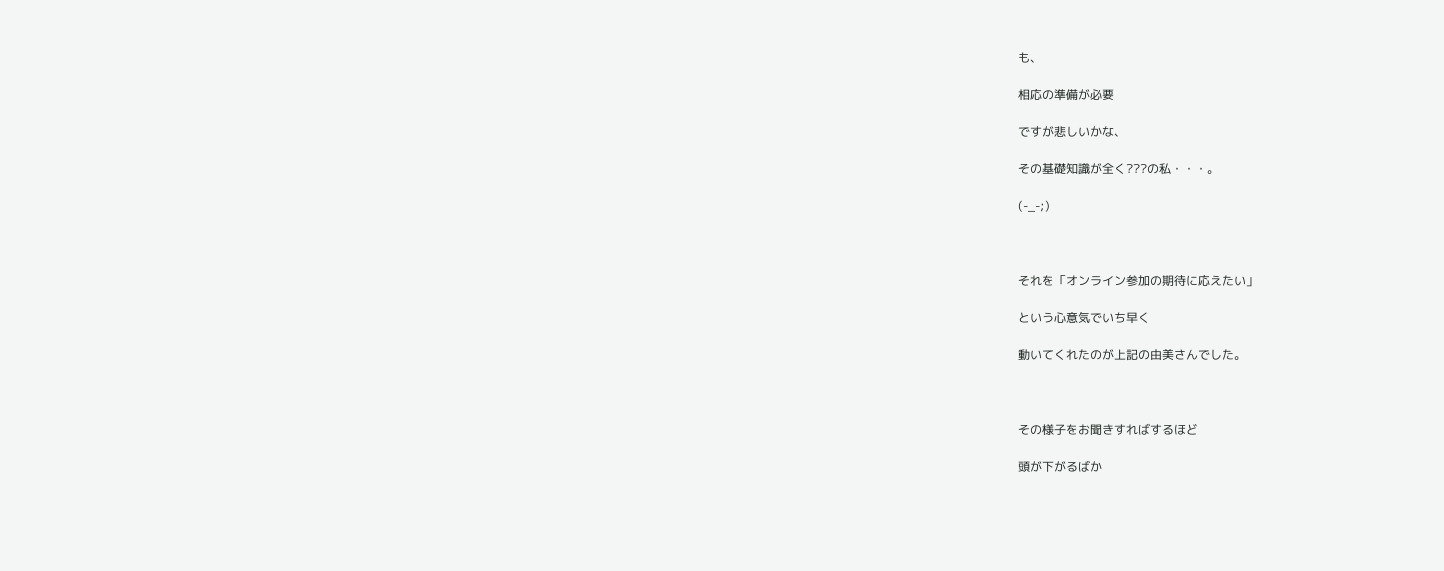も、

相応の準備が必要

ですが悲しいかな、

その基礎知識が全く???の私・・・。

(-_-;)



それを「オンライン参加の期待に応えたい」

という心意気でいち早く

動いてくれたのが上記の由美さんでした。



その様子をお聞きすればするほど

頭が下がるばか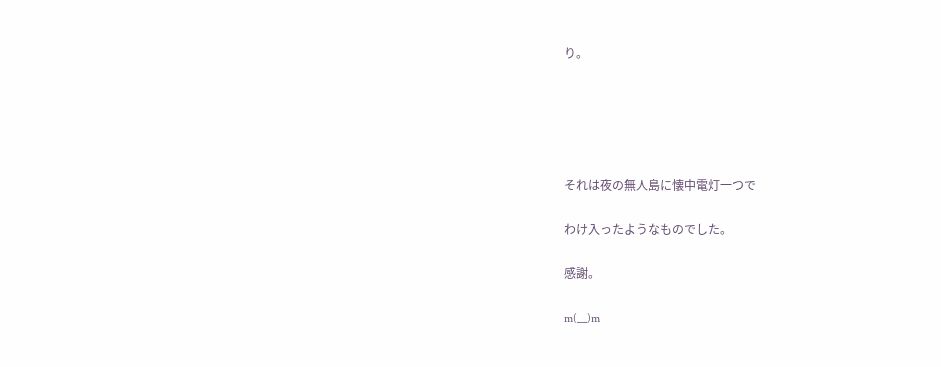り。





それは夜の無人島に懐中電灯一つで

わけ入ったようなものでした。

感謝。

m(__)m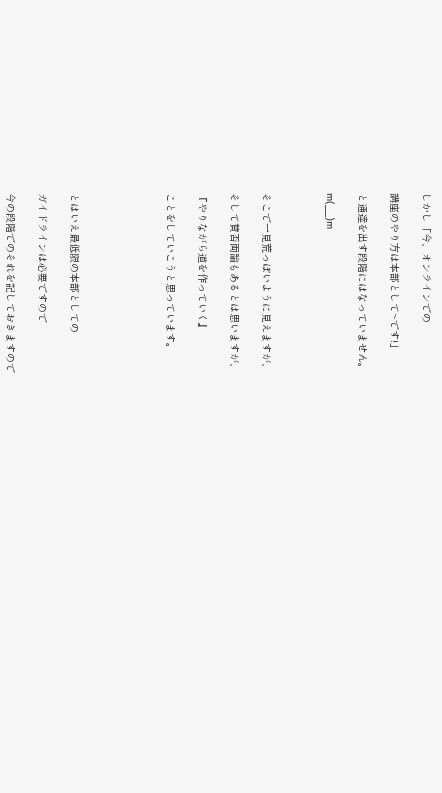しかし「今、オンラインでの

講座のやり方は本部として~です!」

と通達を出す段階にはなっていません。

m(__)m



そこで一見荒っぽいように見えますが、

そして賛否両論もあるとは思いますが、

『やりながら道を作っていく』

ことをしていこうと思っています。





とはいえ最低限の本部としての

ガイドラインは必要ですので

今の段階でのそれを記しておきますので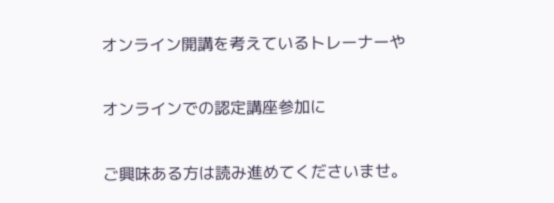オンライン開講を考えているトレーナーや

オンラインでの認定講座参加に

ご興味ある方は読み進めてくださいませ。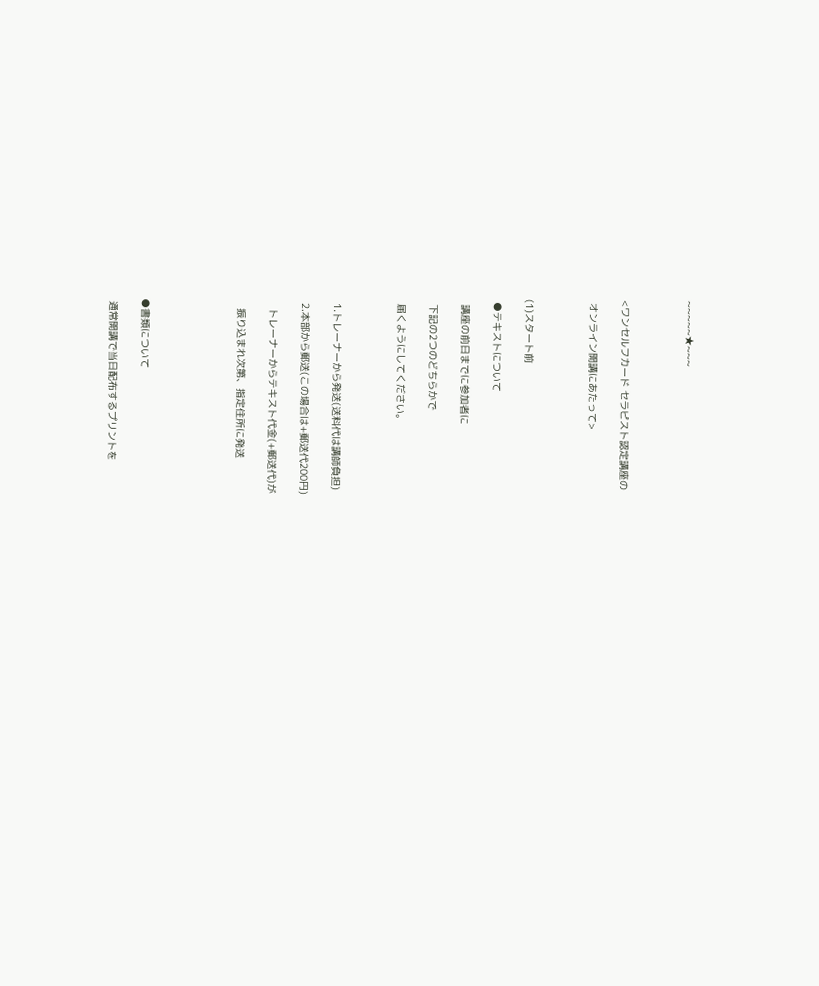~~~~~★~~~



<ワンセルフカード セラピスト認定講座の

 オンライン開講にあたって>



(1)スタート前

 ●テキストについて

  講座の前日までに参加者に

  下記の2つのどちらかで

  届くようにしてください。



  1.トレーナーから発送(送料代は講師負担)

  2.本部から郵送(この場合は+郵送代200円)

    トレーナーからテキスト代金(+郵送代)が

    振り込まれ次第、指定住所に発送





 ●書類について

  通常開講で当日配布するプリントを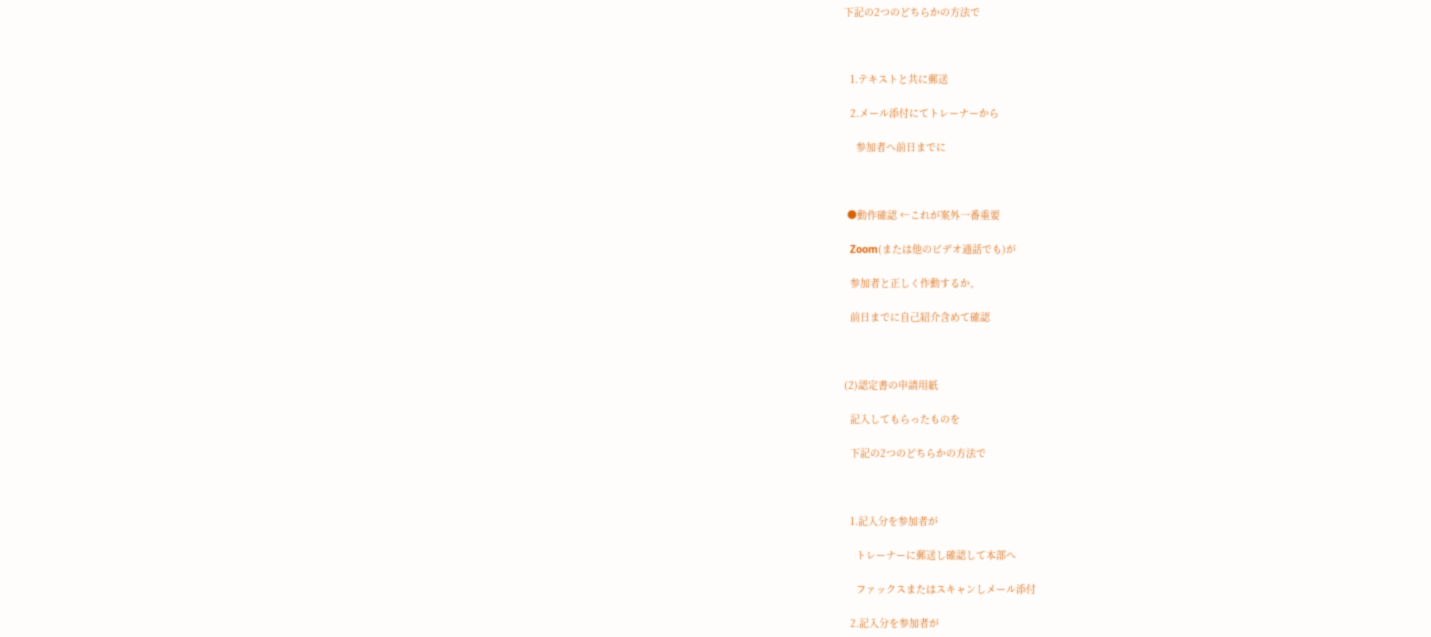下記の2つのどちらかの方法で



  1.テキストと共に郵送

  2.メール添付にてトレーナーから

    参加者へ前日までに



 ●動作確認 ←これが案外一番重要

  Zoom(または他のビデオ通話でも)が

  参加者と正しく作動するか、

  前日までに自己紹介含めて確認



(2)認定書の申請用紙

  記入してもらったものを

  下記の2つのどちらかの方法で



  1.記入分を参加者が

    トレーナーに郵送し確認して本部へ

    ファックスまたはスキャンしメール添付

  2.記入分を参加者が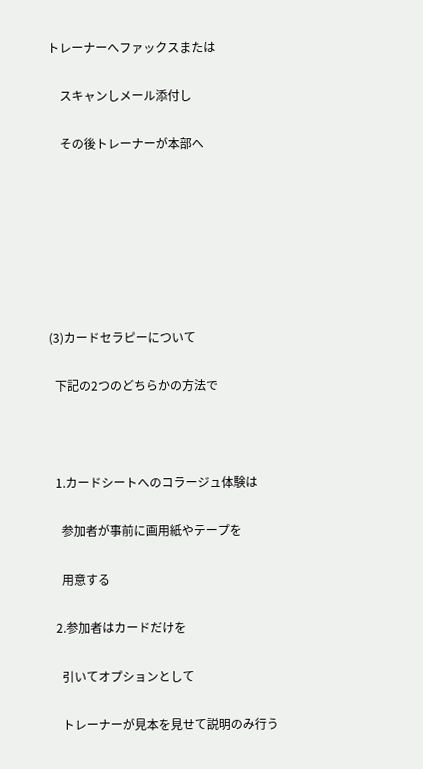トレーナーへファックスまたは

    スキャンしメール添付し

    その後トレーナーが本部へ







(3)カードセラピーについて

  下記の2つのどちらかの方法で



  1.カードシートへのコラージュ体験は

    参加者が事前に画用紙やテープを

    用意する

  2.参加者はカードだけを

    引いてオプションとして

    トレーナーが見本を見せて説明のみ行う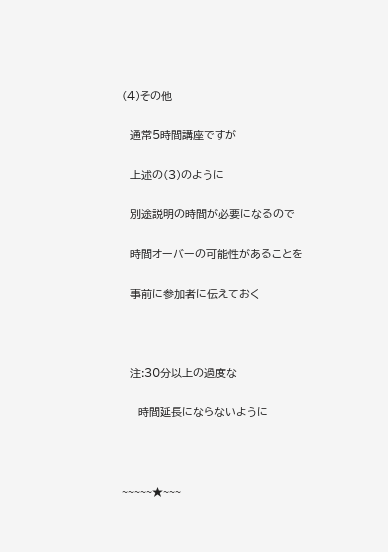(4)その他

  通常5時間講座ですが

  上述の(3)のように

  別途説明の時間が必要になるので

  時間オーバーの可能性があることを

  事前に参加者に伝えておく



  注:30分以上の過度な

    時間延長にならないように



~~~~~★~~~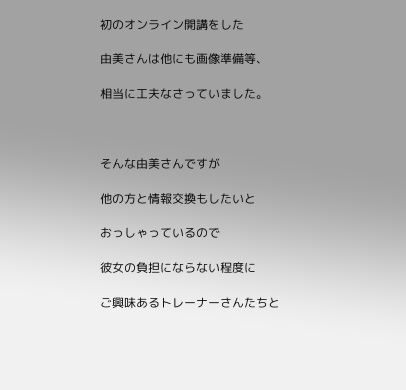初のオンライン開講をした

由美さんは他にも画像準備等、

相当に工夫なさっていました。



そんな由美さんですが

他の方と情報交換もしたいと

おっしゃっているので

彼女の負担にならない程度に

ご興味あるトレーナーさんたちと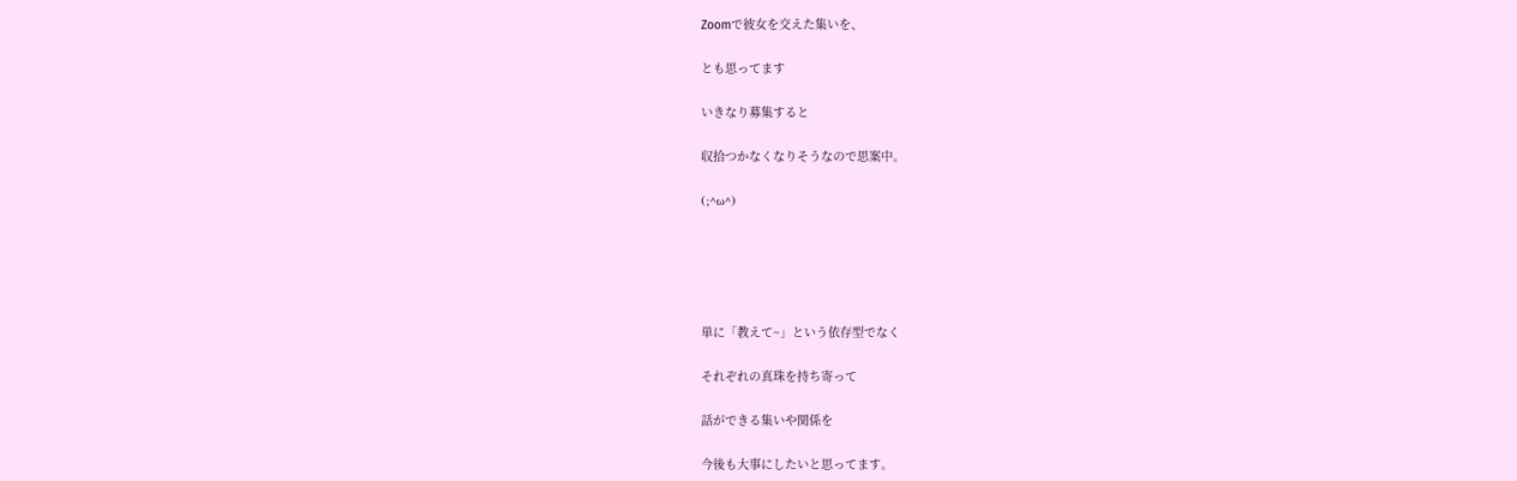Zoomで彼女を交えた集いを、

とも思ってます

いきなり募集すると

収拾つかなくなりそうなので思案中。

(;^ω^)





単に「教えて~」という依存型でなく

それぞれの真珠を持ち寄って

話ができる集いや関係を

今後も大事にしたいと思ってます。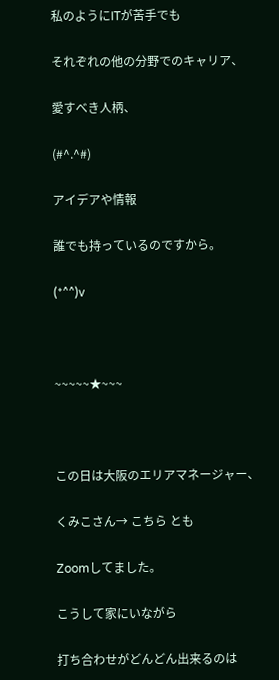私のようにITが苦手でも

それぞれの他の分野でのキャリア、

愛すべき人柄、

(#^.^#)

アイデアや情報

誰でも持っているのですから。

(*^^)v



~~~~~★~~~



この日は大阪のエリアマネージャー、

くみこさん→ こちら とも

Zoomしてました。

こうして家にいながら

打ち合わせがどんどん出来るのは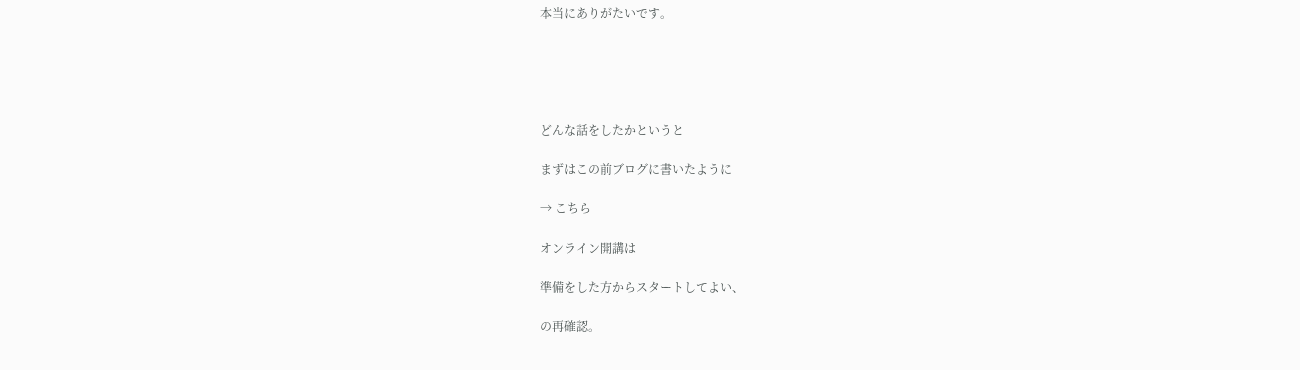本当にありがたいです。





どんな話をしたかというと

まずはこの前ブログに書いたように

→ こちら

オンライン開講は

準備をした方からスタートしてよい、

の再確認。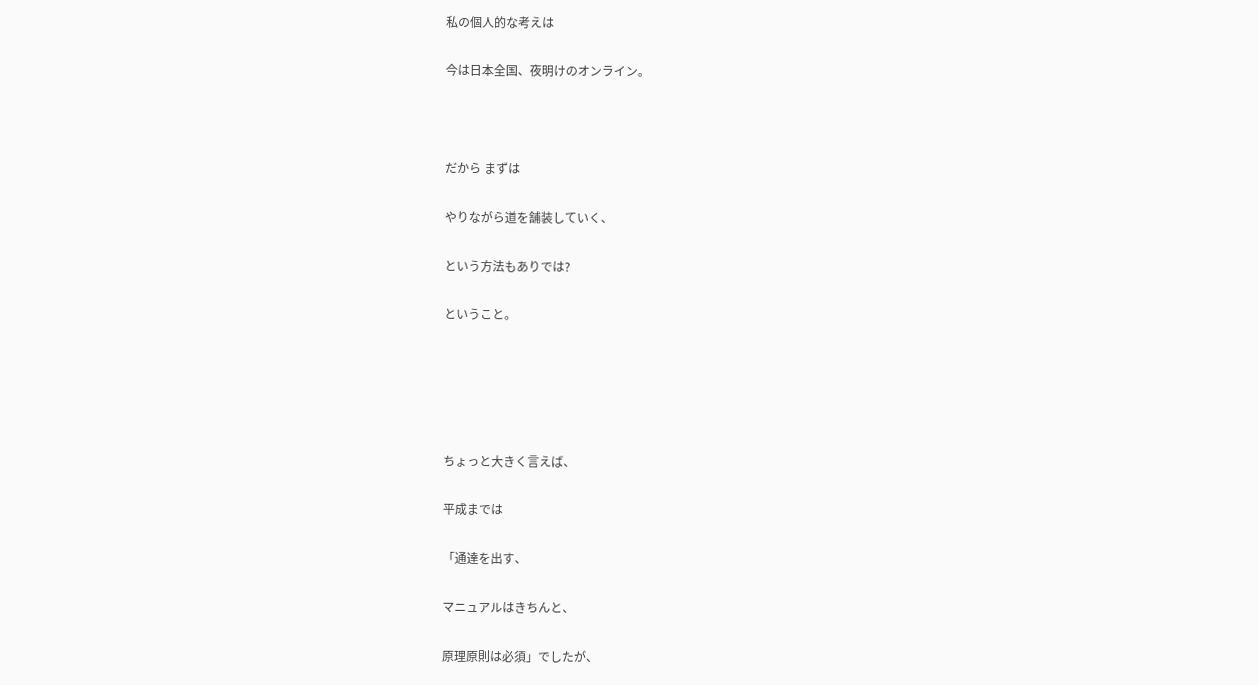私の個人的な考えは

今は日本全国、夜明けのオンライン。



だから まずは

やりながら道を舗装していく、

という方法もありでは?

ということ。





ちょっと大きく言えば、

平成までは

「通達を出す、

マニュアルはきちんと、

原理原則は必須」でしたが、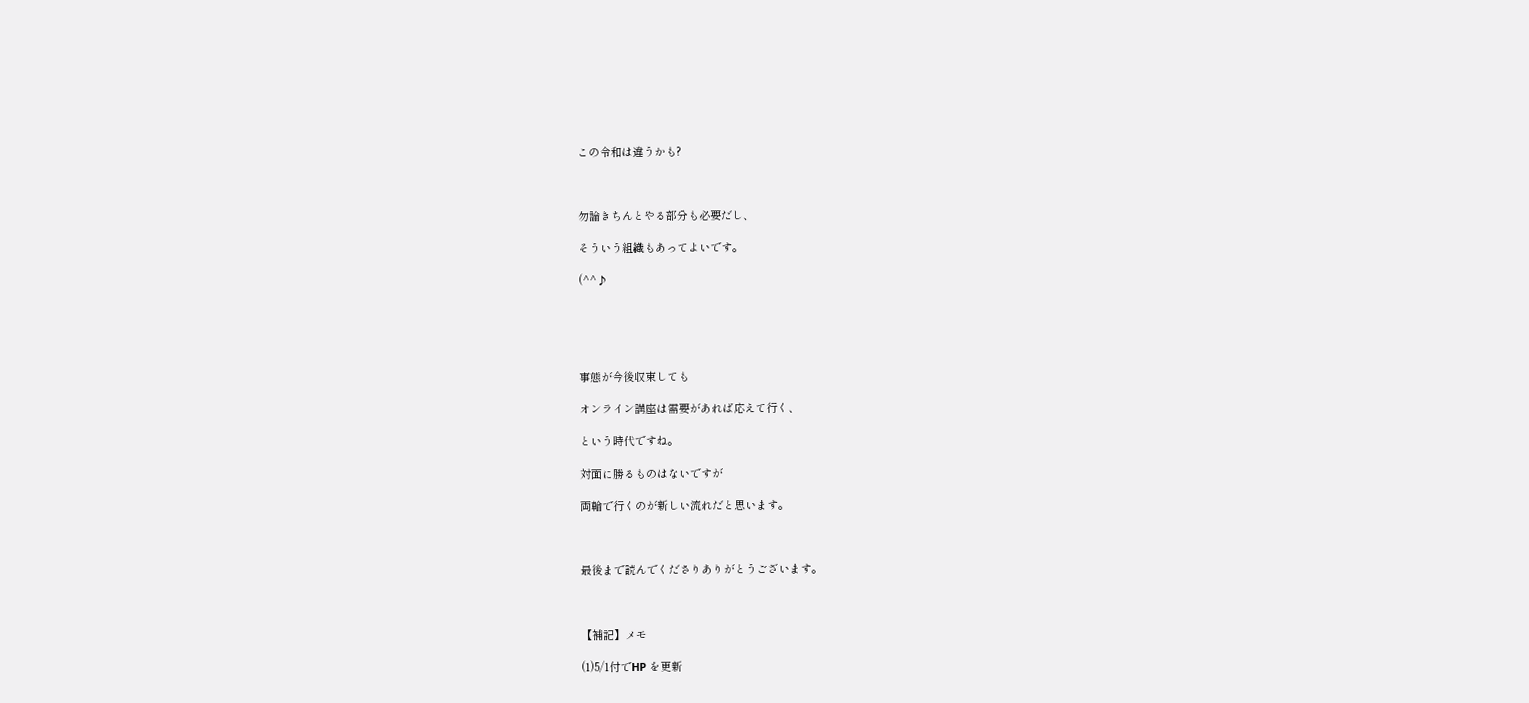この令和は違うかも?



勿論きちんとやる部分も必要だし、

そういう組織もあってよいです。

(^^♪





事態が今後収束しても

オンライン講座は需要があれば応えて行く、

という時代ですね。

対面に勝るものはないですが

両輪で行くのが新しい流れだと思います。



最後まで読んでくださりありがとうございます。



【補記】メモ

(1)5/1付でHP を更新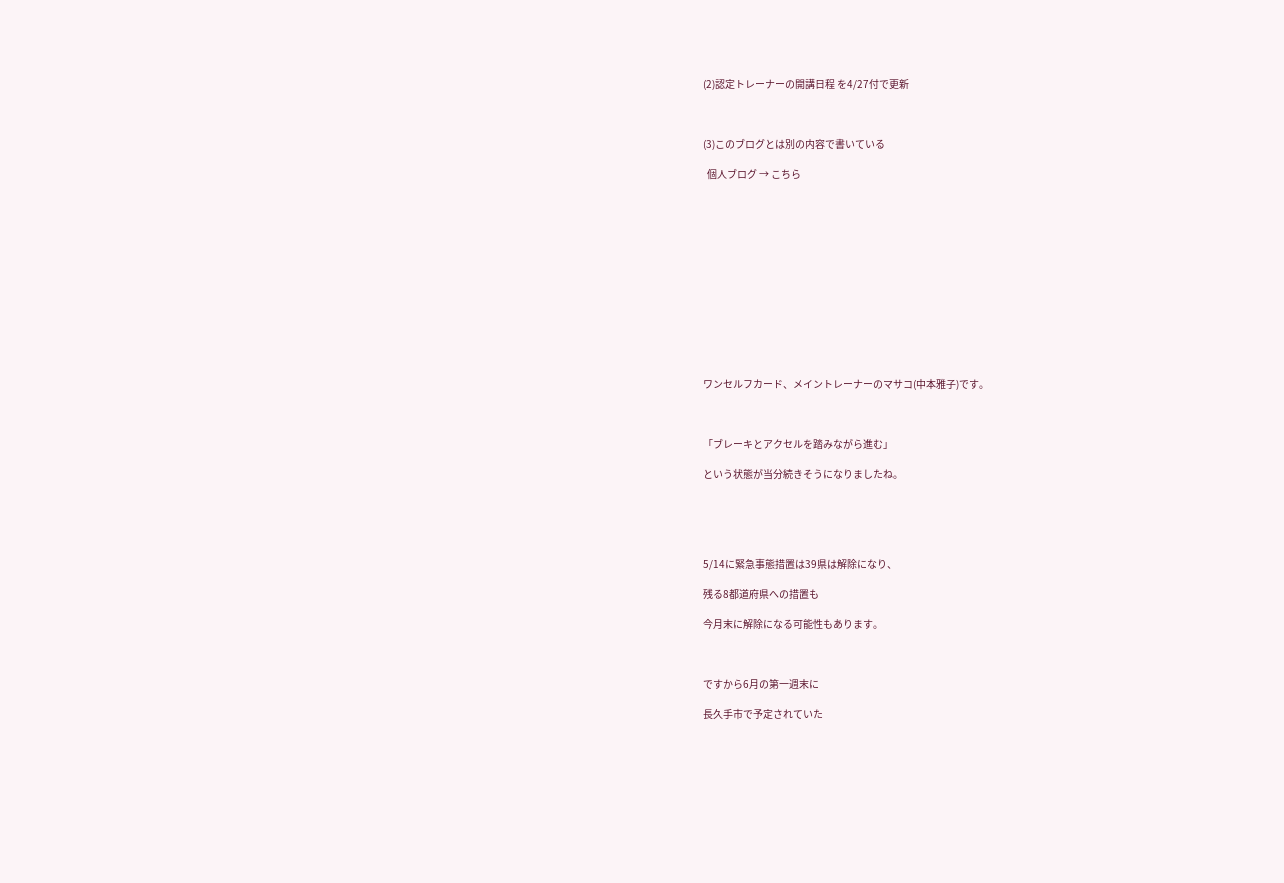(2)認定トレーナーの開講日程 を4/27付で更新



(3)このブログとは別の内容で書いている

  個人ブログ → こちら













ワンセルフカード、メイントレーナーのマサコ(中本雅子)です。



「ブレーキとアクセルを踏みながら進む」

という状態が当分続きそうになりましたね。





5/14に緊急事態措置は39県は解除になり、

残る8都道府県への措置も

今月末に解除になる可能性もあります。



ですから6月の第一週末に

長久手市で予定されていた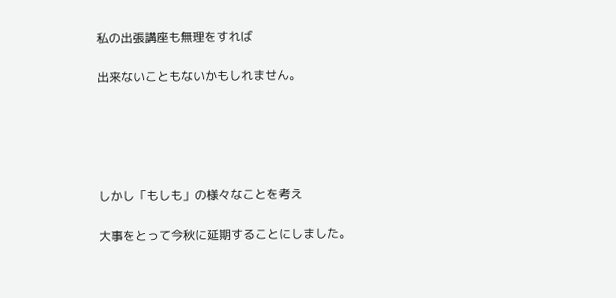私の出張講座も無理をすれば

出来ないこともないかもしれません。





しかし「もしも」の様々なことを考え

大事をとって今秋に延期することにしました。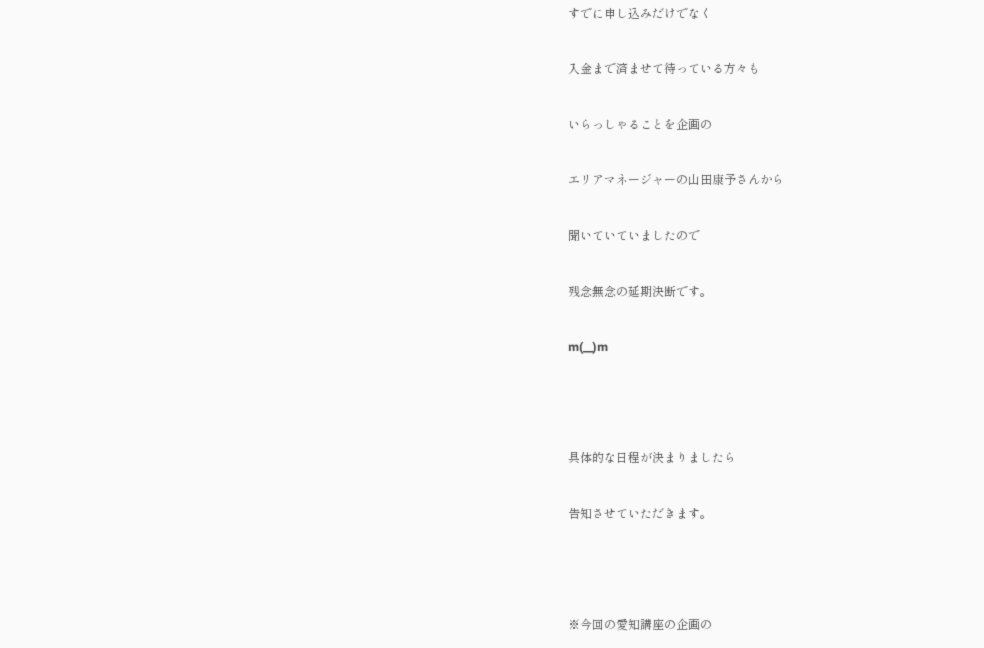すでに申し込みだけでなく

入金まで済ませて待っている方々も

いらっしゃることを企画の

エリアマネージャーの山田康予さんから

聞いていていましたので

残念無念の延期決断です。

m(__)m



具体的な日程が決まりましたら

告知させていただきます。



※今回の愛知講座の企画の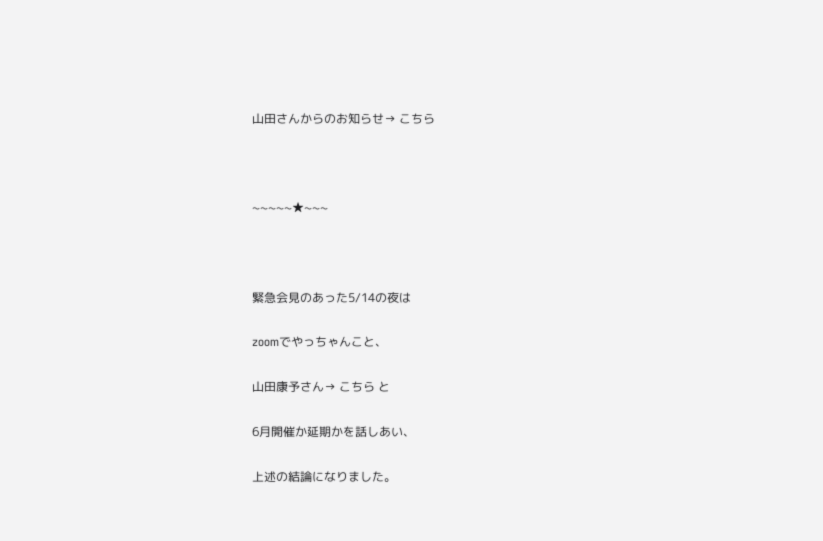山田さんからのお知らせ→ こちら



~~~~~★~~~



緊急会見のあった5/14の夜は

zoomでやっちゃんこと、

山田康予さん→ こちら と

6月開催か延期かを話しあい、

上述の結論になりました。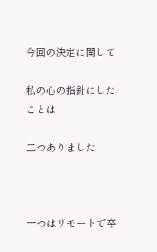今回の決定に関して

私の心の指針にしたことは

二つありました



一つはリモートで卒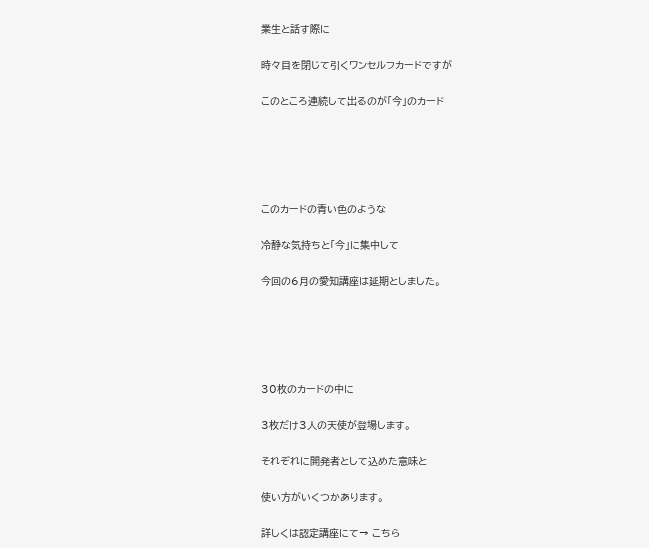業生と話す際に

時々目を閉じて引くワンセルフカードですが

このところ連続して出るのが「今」のカード





このカードの青い色のような

冷静な気持ちと「今」に集中して

今回の6月の愛知講座は延期としました。





30枚のカードの中に

3枚だけ3人の天使が登場します。

それぞれに開発者として込めた意味と

使い方がいくつかあります。

詳しくは認定講座にて→ こちら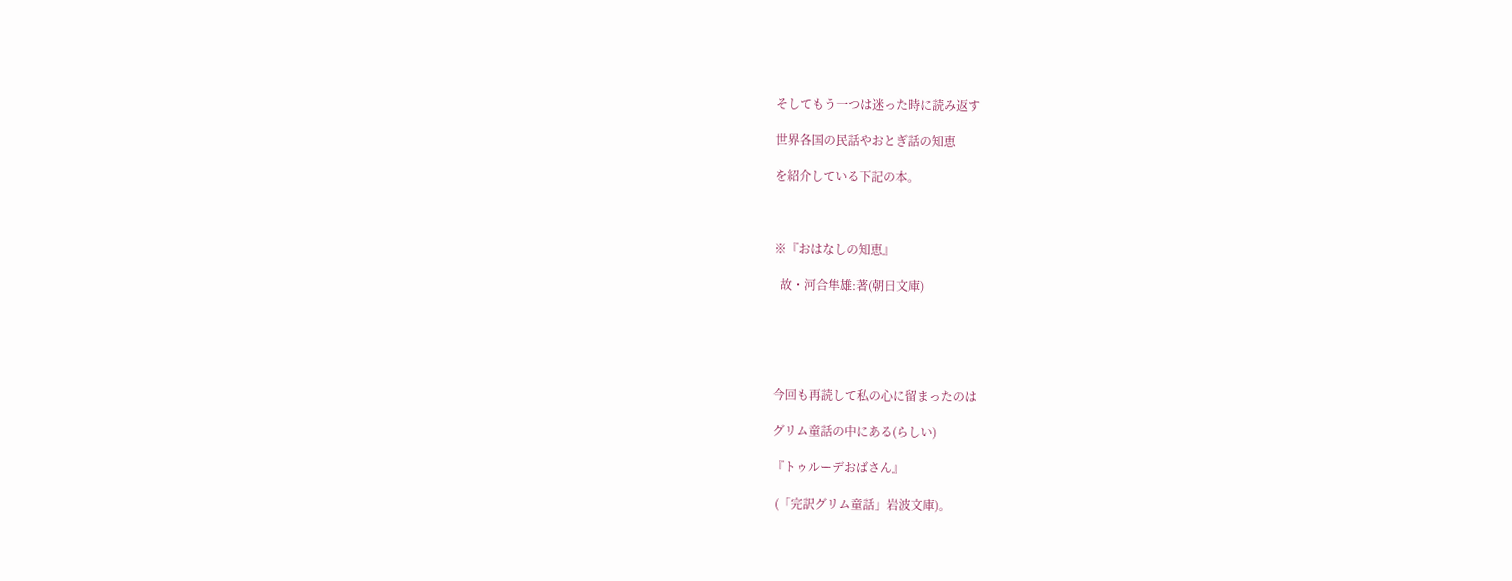そしてもう一つは迷った時に読み返す

世界各国の民話やおとぎ話の知恵

を紹介している下記の本。



※『おはなしの知恵』

  故・河合隼雄:著(朝日文庫)





今回も再読して私の心に留まったのは

グリム童話の中にある(らしい)

『トゥルーデおばさん』

 (「完訳グリム童話」岩波文庫)。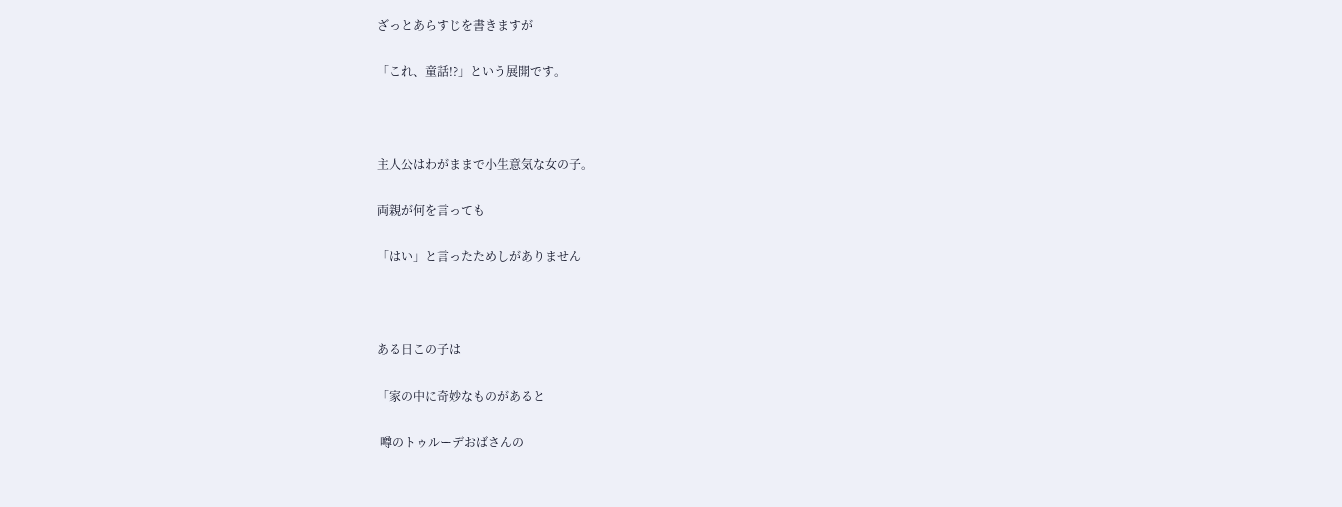ざっとあらすじを書きますが

「これ、童話!?」という展開です。



主人公はわがままで小生意気な女の子。

両親が何を言っても

「はい」と言ったためしがありません



ある日この子は

「家の中に奇妙なものがあると

 噂のトゥルーデおばさんの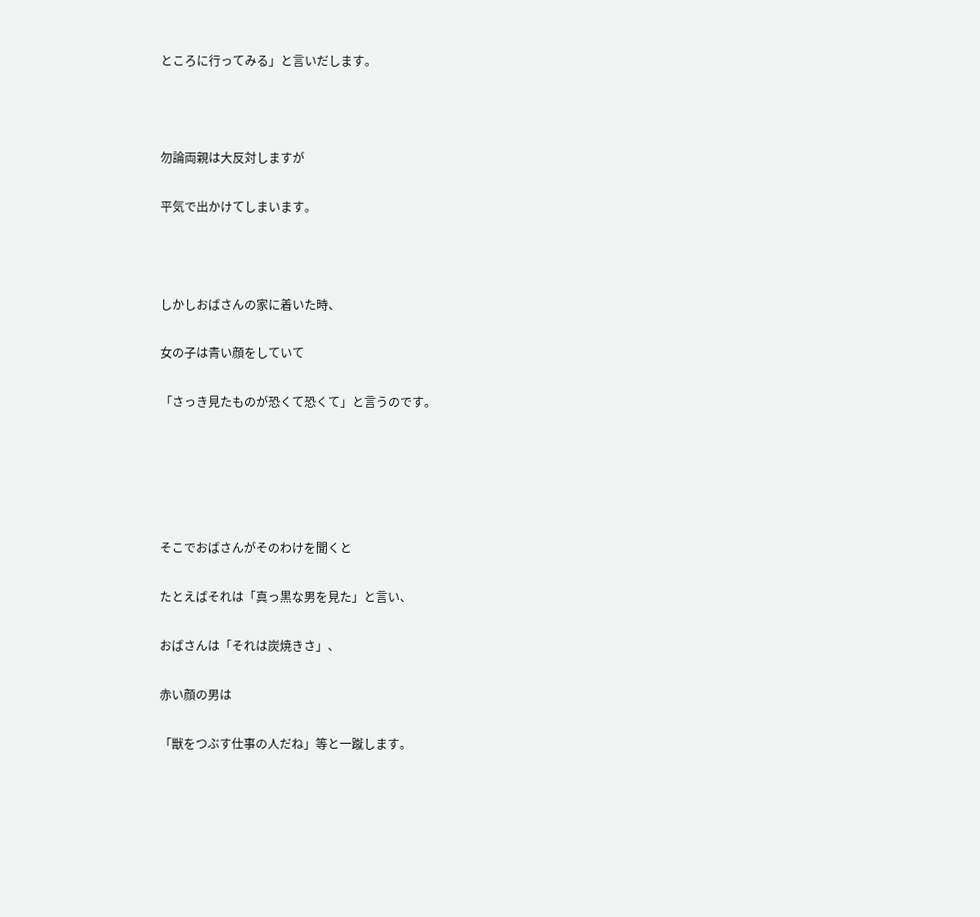ところに行ってみる」と言いだします。



勿論両親は大反対しますが

平気で出かけてしまいます。



しかしおばさんの家に着いた時、

女の子は青い顔をしていて

「さっき見たものが恐くて恐くて」と言うのです。





そこでおばさんがそのわけを聞くと

たとえばそれは「真っ黒な男を見た」と言い、

おばさんは「それは炭焼きさ」、

赤い顔の男は

「獣をつぶす仕事の人だね」等と一蹴します。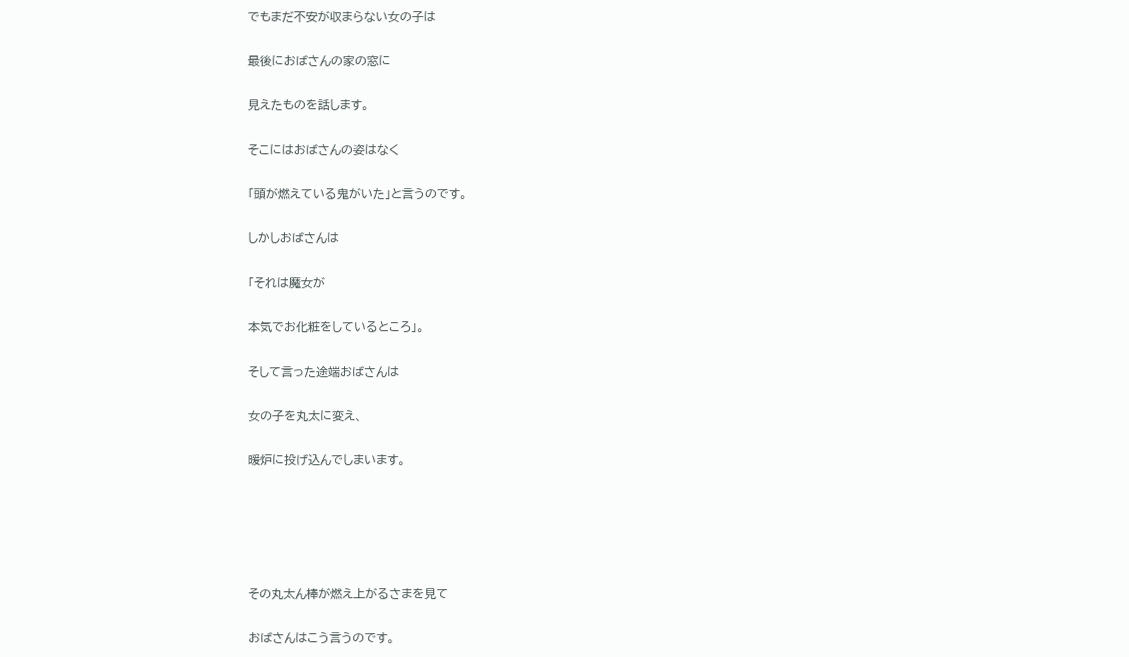でもまだ不安が収まらない女の子は

最後におばさんの家の窓に

見えたものを話します。

そこにはおばさんの姿はなく

「頭が燃えている鬼がいた」と言うのです。

しかしおばさんは

「それは魔女が

本気でお化粧をしているところ」。

そして言った途端おばさんは

女の子を丸太に変え、

暖炉に投げ込んでしまいます。





その丸太ん棒が燃え上がるさまを見て

おばさんはこう言うのです。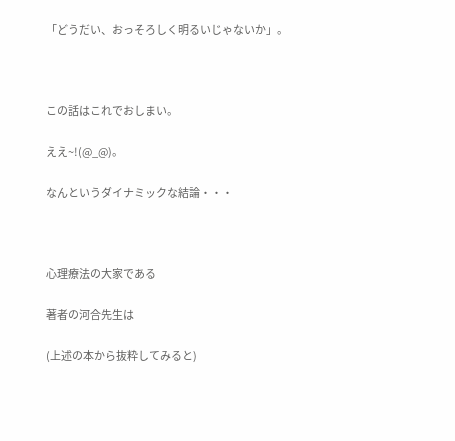「どうだい、おっそろしく明るいじゃないか」。



この話はこれでおしまい。

ええ~!(@_@)。

なんというダイナミックな結論・・・



心理療法の大家である

著者の河合先生は

(上述の本から抜粋してみると)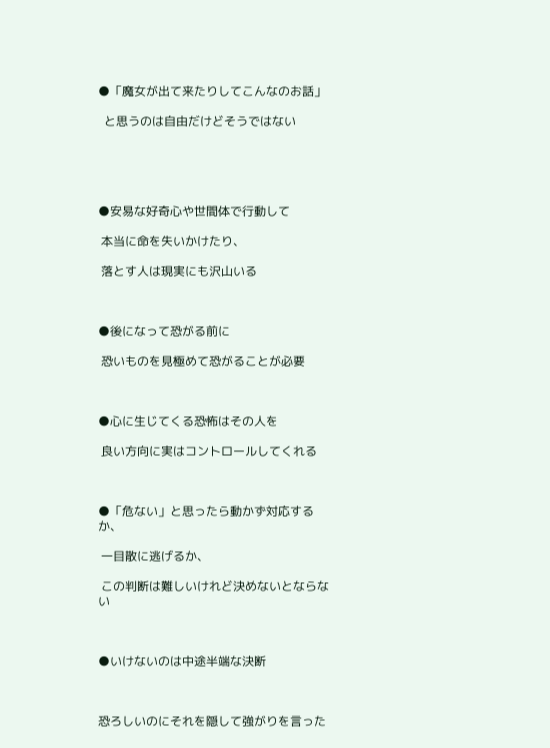●「魔女が出て来たりしてこんなのお話」

  と思うのは自由だけどそうではない





●安易な好奇心や世間体で行動して

 本当に命を失いかけたり、

 落とす人は現実にも沢山いる



●後になって恐がる前に

 恐いものを見極めて恐がることが必要



●心に生じてくる恐怖はその人を

 良い方向に実はコントロールしてくれる



●「危ない」と思ったら動かず対応するか、

 一目散に逃げるか、

 この判断は難しいけれど決めないとならない



●いけないのは中途半端な決断



恐ろしいのにそれを隠して強がりを言った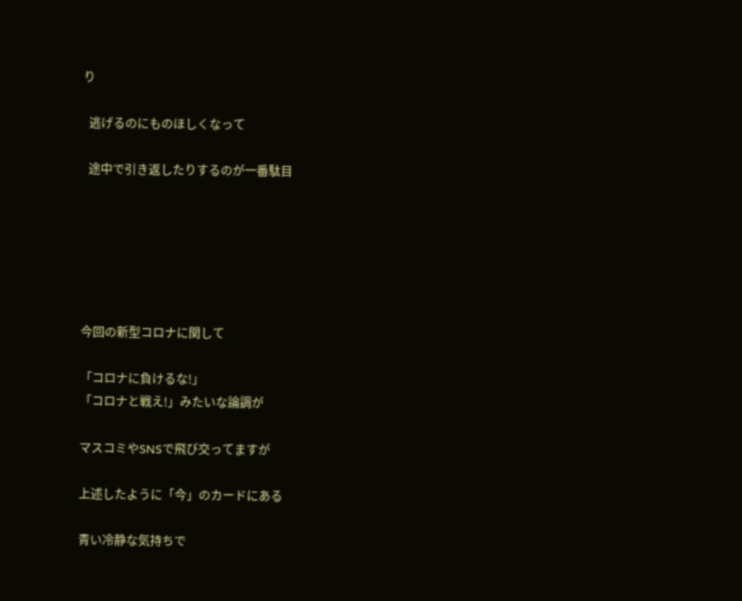り

  逃げるのにものほしくなって

  途中で引き返したりするのが一番駄目






今回の新型コロナに関して

「コロナに負けるな!」
「コロナと戦え!」みたいな論調が

マスコミやSNSで飛び交ってますが

上述したように「今」のカードにある

青い冷静な気持ちで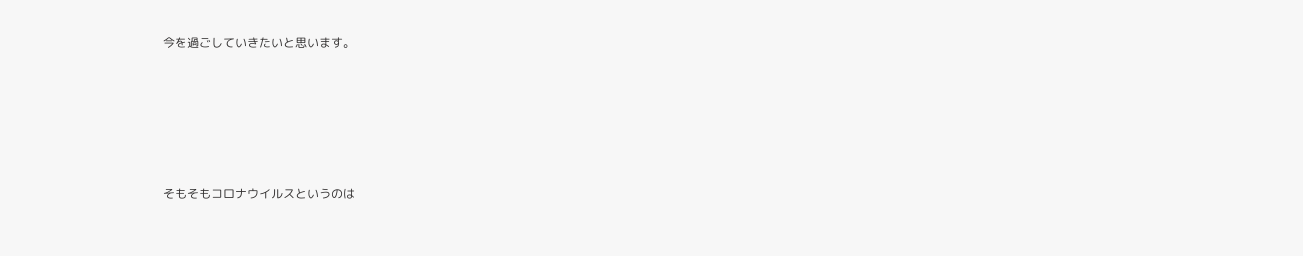今を過ごしていきたいと思います。






そもそもコロナウイルスというのは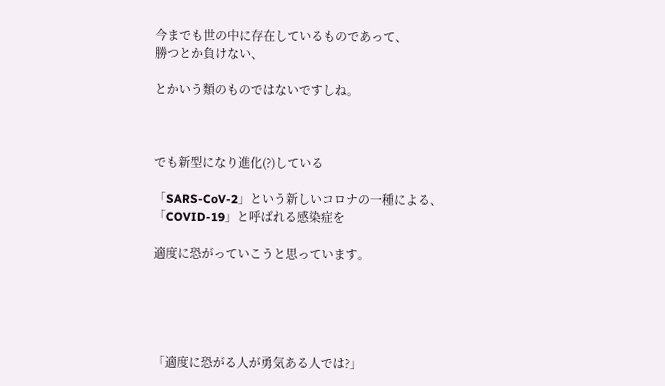今までも世の中に存在しているものであって、
勝つとか負けない、

とかいう類のものではないですしね。



でも新型になり進化(?)している

「SARS-CoV-2」という新しいコロナの一種による、
「COVID-19」と呼ばれる感染症を

適度に恐がっていこうと思っています。





「適度に恐がる人が勇気ある人では?」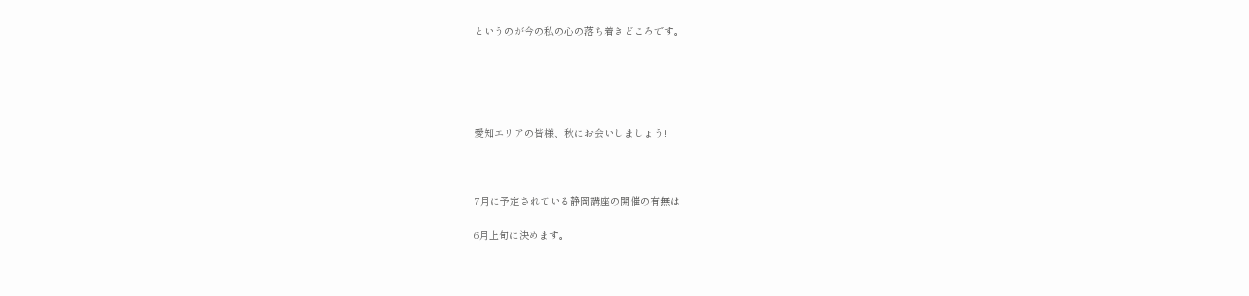というのが今の私の心の落ち着きどころです。





愛知エリアの皆様、秋にお会いしましょう!



7月に予定されている静岡講座の開催の有無は

6月上旬に決めます。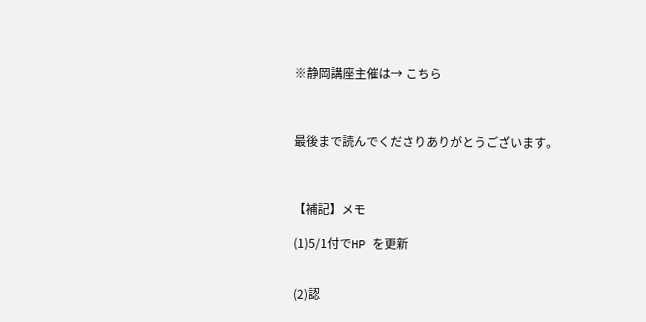※静岡講座主催は→ こちら



最後まで読んでくださりありがとうございます。



【補記】メモ

(1)5/1付でHP を更新


(2)認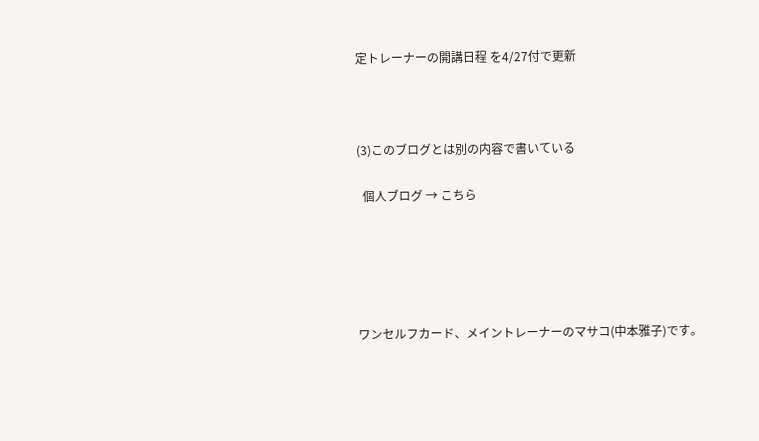定トレーナーの開講日程 を4/27付で更新



(3)このブログとは別の内容で書いている

  個人ブログ → こちら





ワンセルフカード、メイントレーナーのマサコ(中本雅子)です。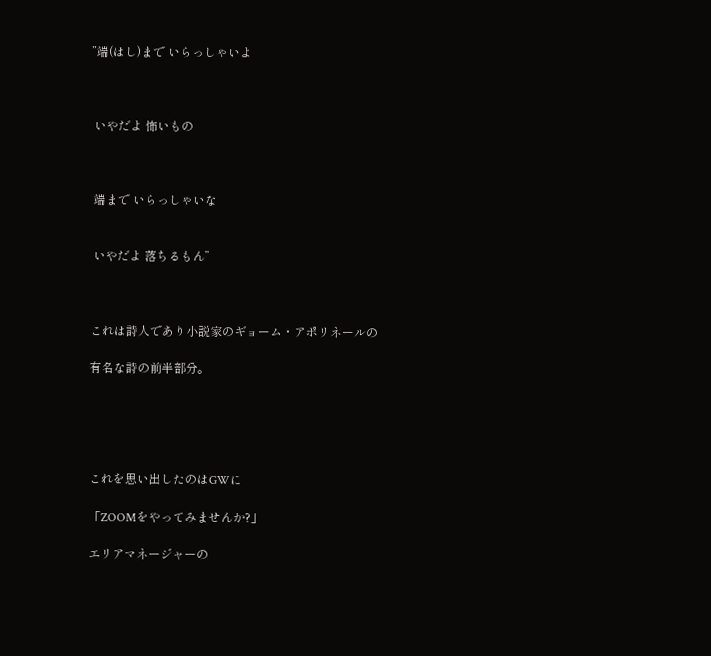”端(はし)まで いらっしゃいよ



 いやだよ 怖いもの



 端まで いらっしゃいな


 いやだよ 落ちるもん”



これは詩人であり小説家のギョーム・アポリネールの

有名な詩の前半部分。





これを思い出したのはGWに

「ZOOMをやってみませんか?」

エリアマネージャーの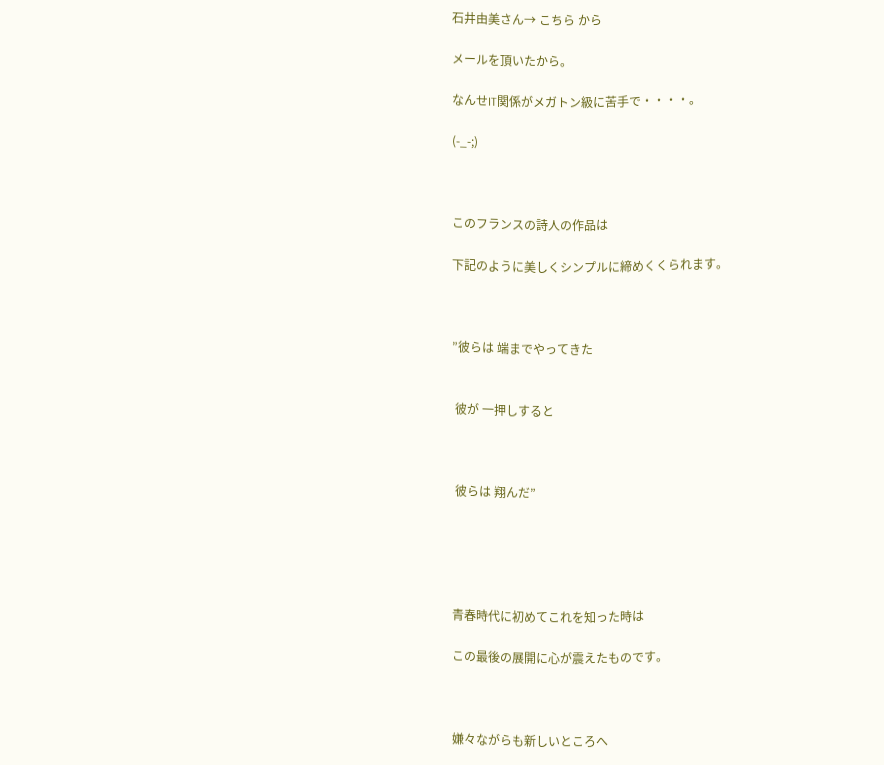石井由美さん→ こちら から

メールを頂いたから。

なんせIT関係がメガトン級に苦手で・・・・。

(-_-;)



このフランスの詩人の作品は

下記のように美しくシンプルに締めくくられます。



”彼らは 端までやってきた


 彼が 一押しすると



 彼らは 翔んだ”





青春時代に初めてこれを知った時は

この最後の展開に心が震えたものです。



嫌々ながらも新しいところへ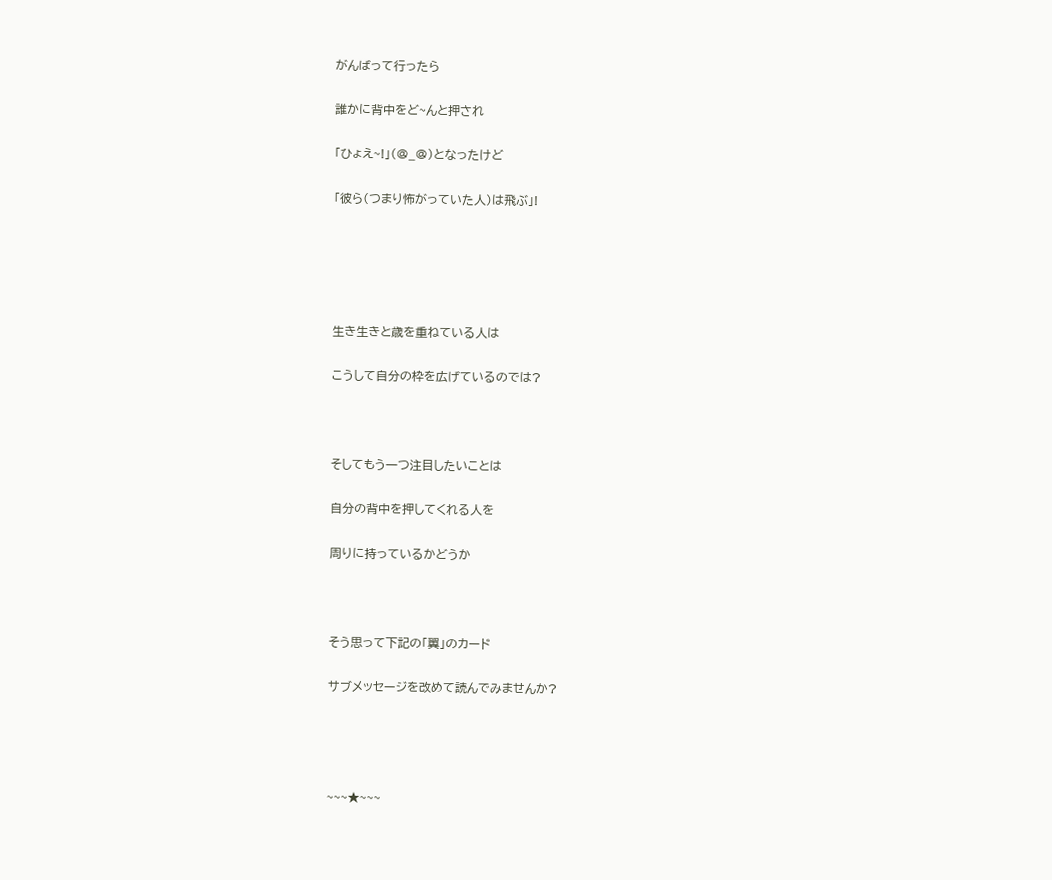がんばって行ったら

誰かに背中をど~んと押され

「ひょえ~!」(@_@)となったけど

「彼ら(つまり怖がっていた人)は飛ぶ」!





生き生きと歳を重ねている人は

こうして自分の枠を広げているのでは?



そしてもう一つ注目したいことは

自分の背中を押してくれる人を

周りに持っているかどうか



そう思って下記の「翼」のカード

サブメッセージを改めて読んでみませんか?




~~~★~~~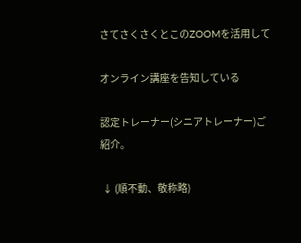さてさくさくとこのZOOMを活用して

オンライン講座を告知している

認定トレーナー(シニアトレーナー)ご紹介。

 ↓ (順不動、敬称略)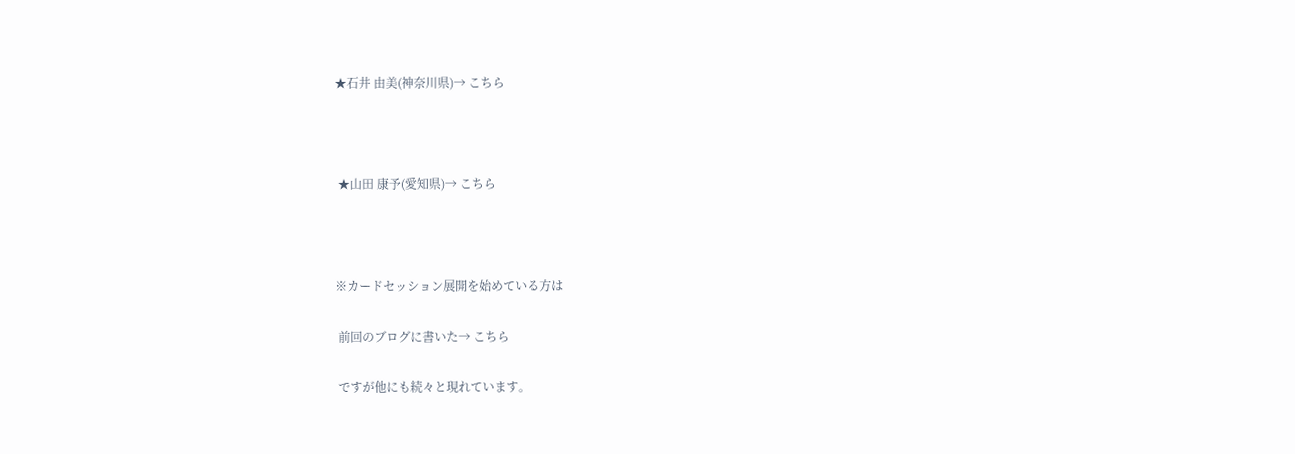★石井 由美(神奈川県)→ こちら



 ★山田 康予(愛知県)→ こちら



※カードセッション展開を始めている方は

 前回のブログに書いた→ こちら

 ですが他にも続々と現れています。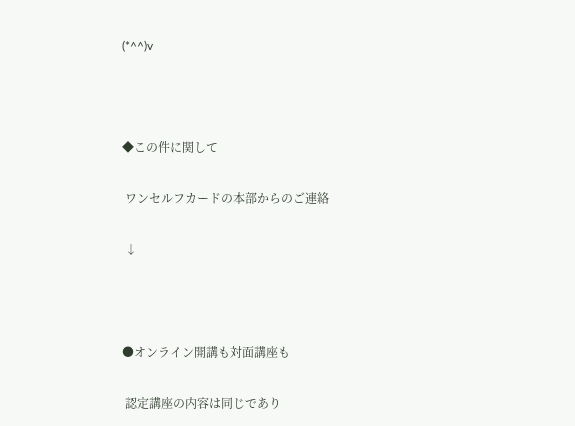(*^^)v



◆この件に関して

 ワンセルフカードの本部からのご連絡

 ↓



●オンライン開講も対面講座も

 認定講座の内容は同じであり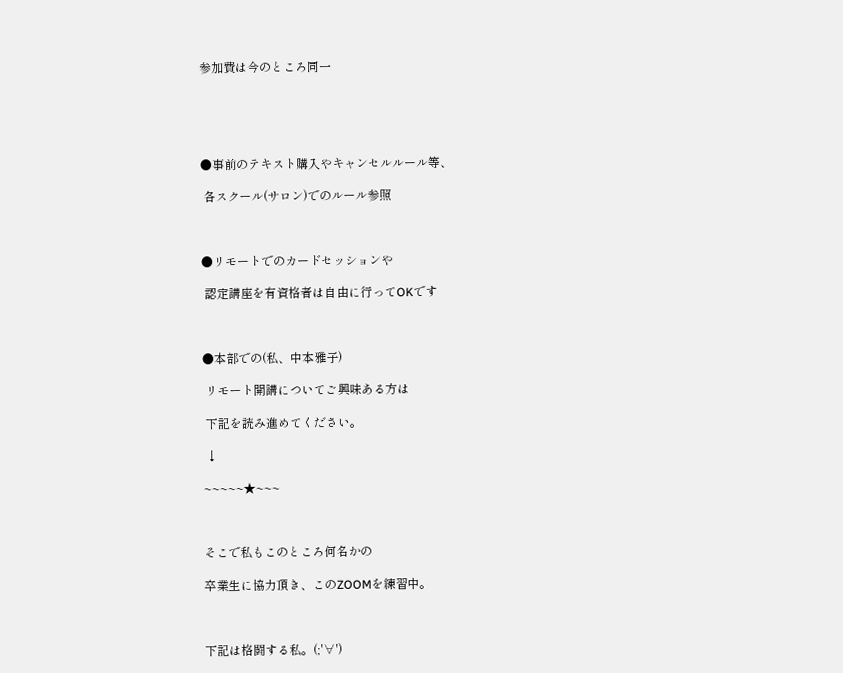参加費は今のところ同一





●事前のテキスト購入やキャンセルルール等、

 各スクール(サロン)でのルール参照



●リモートでのカードセッションや

 認定講座を有資格者は自由に行ってOKです



●本部での(私、中本雅子)

 リモート開講についてご興味ある方は

 下記を読み進めてください。

 ↓

~~~~~★~~~



そこで私もこのところ何名かの

卒業生に協力頂き、このZOOMを練習中。



下記は格闘する私。(;'∀')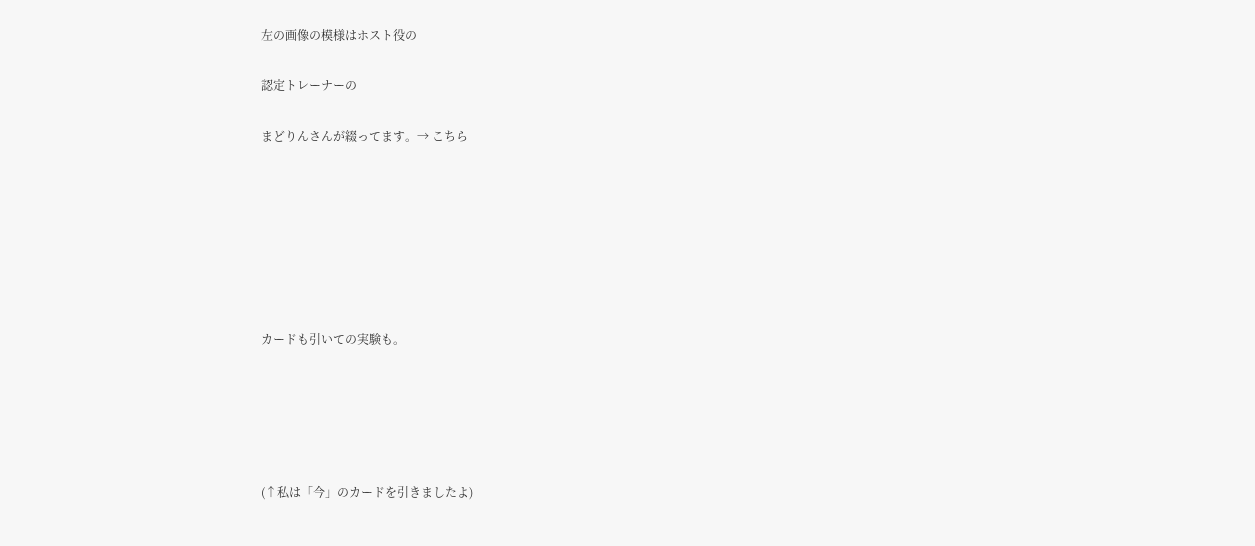左の画像の模様はホスト役の

認定トレーナーの

まどりんさんが綴ってます。→ こちら







カードも引いての実験も。





(↑私は「今」のカードを引きましたよ)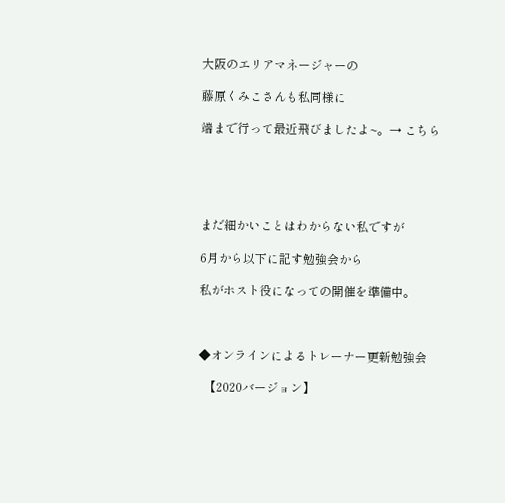大阪のエリアマネージャーの

藤原くみこさんも私同様に

端まで行って最近飛びましたよ~。→ こちら





まだ細かいことはわからない私ですが

6月から以下に記す勉強会から

私がホスト役になっての開催を準備中。



◆オンラインによるトレーナー更新勉強会

  【2020バージョン】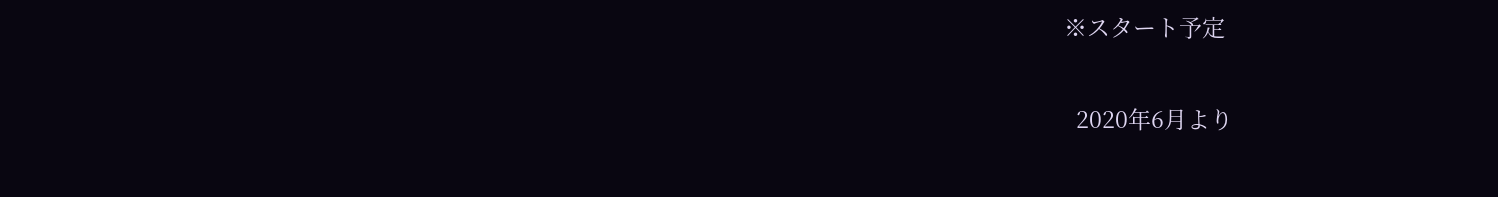※スタート予定

  2020年6月より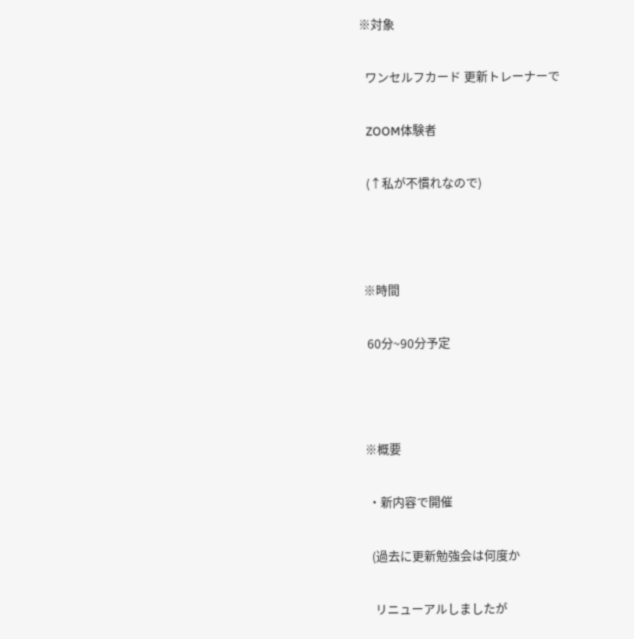※対象

  ワンセルフカード 更新トレーナーで

  ZOOM体験者

  (↑私が不慣れなので)



 ※時間

  60分~90分予定



 ※概要

  ・新内容で開催

   (過去に更新勉強会は何度か

    リニューアルしましたが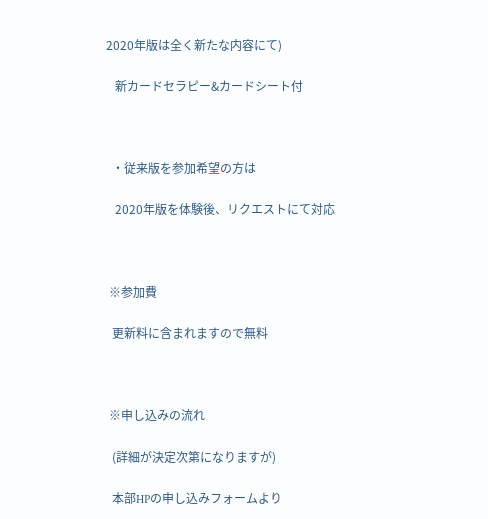2020年版は全く新たな内容にて)

   新カードセラピー&カードシート付



  ・従来版を参加希望の方は

   2020年版を体験後、リクエストにて対応



 ※参加費

  更新料に含まれますので無料



 ※申し込みの流れ

  (詳細が決定次第になりますが)

  本部HPの申し込みフォームより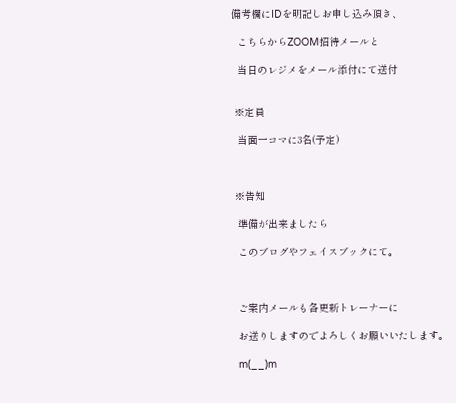備考欄にIDを明記しお申し込み頂き、

  こちらからZOOM招待メールと

  当日のレジメをメール添付にて送付


 ※定員

  当面一コマに3名(予定)



 ※告知

  準備が出来ましたら

  このブログやフェイスブックにて。



  ご案内メールも各更新トレーナーに

  お送りしますのでよろしくお願いいたします。

  m(__)m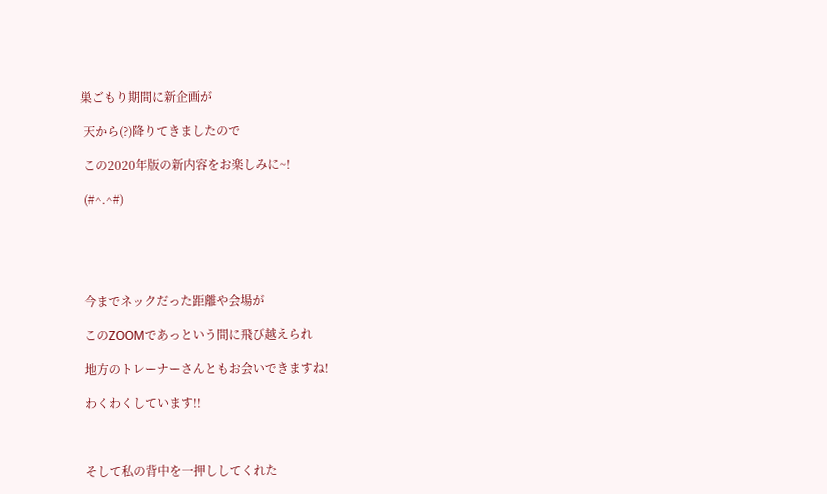巣ごもり期間に新企画が

 天から(?)降りてきましたので

 この2020年版の新内容をお楽しみに~!

 (#^.^#)





 今までネックだった距離や会場が

 このZOOMであっという間に飛び越えられ

 地方のトレーナーさんともお会いできますね!

 わくわくしています!!



 そして私の背中を一押ししてくれた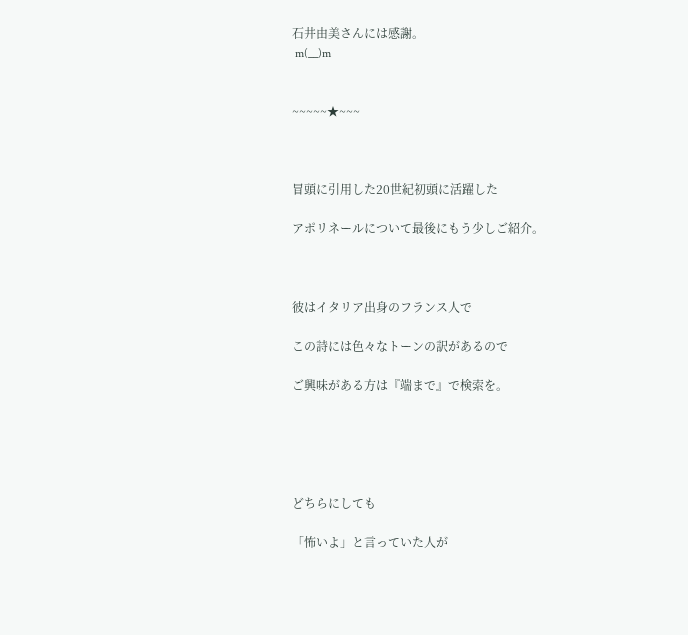石井由美さんには感謝。
 m(__)m


~~~~~★~~~



冒頭に引用した20世紀初頭に活躍した

アポリネールについて最後にもう少しご紹介。



彼はイタリア出身のフランス人で

この詩には色々なトーンの訳があるので

ご興味がある方は『端まで』で検索を。





どちらにしても

「怖いよ」と言っていた人が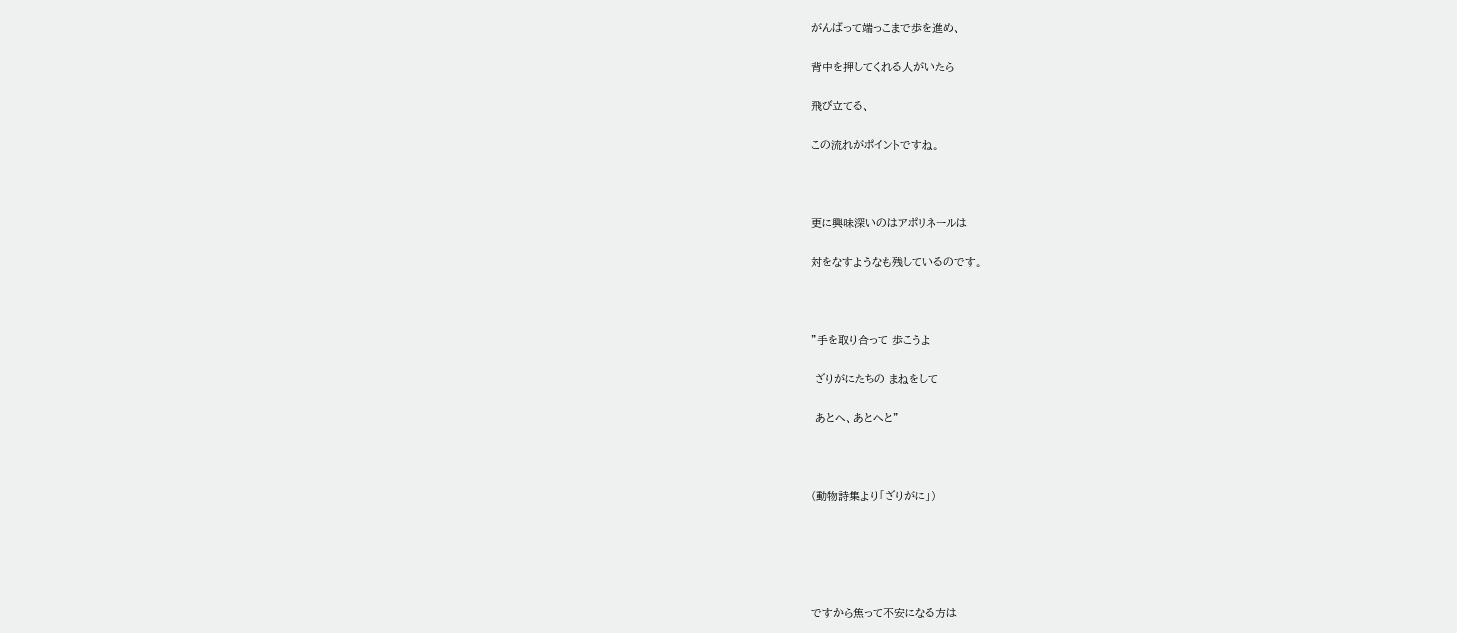がんばって端っこまで歩を進め、

背中を押してくれる人がいたら

飛び立てる、

この流れがポイントですね。



更に興味深いのはアポリネールは

対をなすようなも残しているのです。



”手を取り合って 歩こうよ

 ざりがにたちの まねをして

 あとへ、あとへと”



(動物詩集より「ざりがに」)





ですから焦って不安になる方は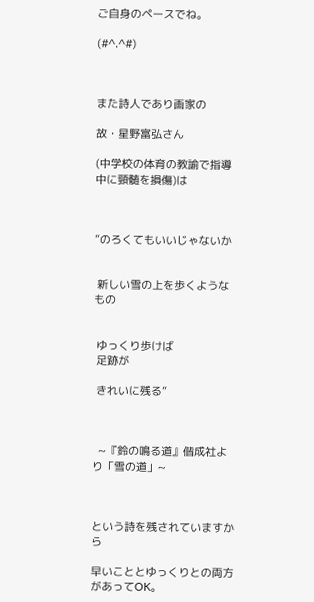ご自身のペースでね。

(#^.^#)



また詩人であり画家の

故・星野富弘さん

(中学校の体育の教諭で指導中に頸髄を損傷)は



”のろくてもいいじゃないか


 新しい雪の上を歩くようなもの


 ゆっくり歩けば
 足跡が

 きれいに残る”



  ~『鈴の鳴る道』偕成社より「雪の道」~



という詩を残されていますから

早いこととゆっくりとの両方があってOK。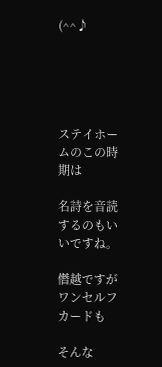(^^♪





ステイホームのこの時期は

名詩を音読するのもいいですね。

僭越ですがワンセルフカードも

そんな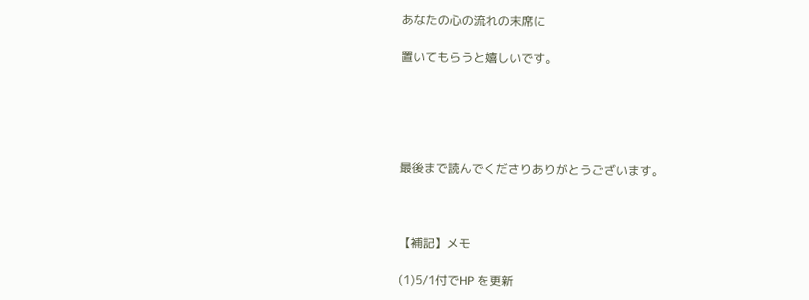あなたの心の流れの末席に

置いてもらうと嬉しいです。





最後まで読んでくださりありがとうございます。



【補記】メモ

(1)5/1付でHP を更新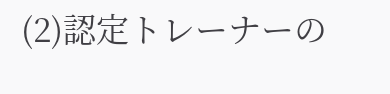(2)認定トレーナーの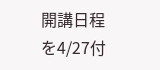開講日程 を4/27付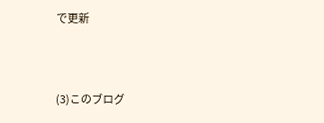で更新



(3)このブログ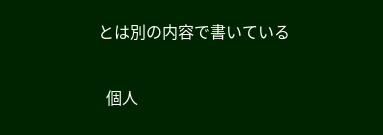とは別の内容で書いている

  個人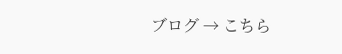ブログ → こちら